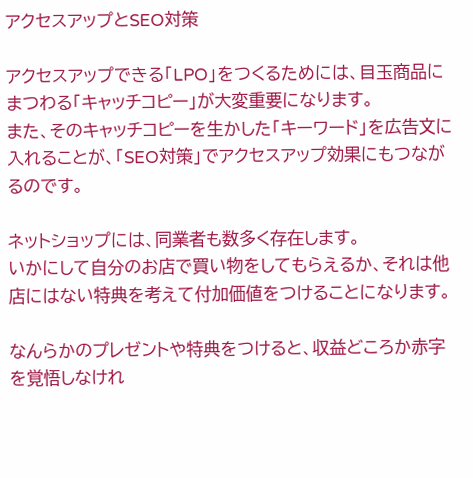アクセスアップとSEO対策

アクセスアップできる「LPO」をつくるためには、目玉商品にまつわる「キャッチコピー」が大変重要になります。
また、そのキャッチコピーを生かした「キーワード」を広告文に入れることが、「SEO対策」でアクセスアップ効果にもつながるのです。

ネットショップには、同業者も数多く存在します。
いかにして自分のお店で買い物をしてもらえるか、それは他店にはない特典を考えて付加価値をつけることになります。

なんらかのプレゼントや特典をつけると、収益どころか赤字を覚悟しなけれ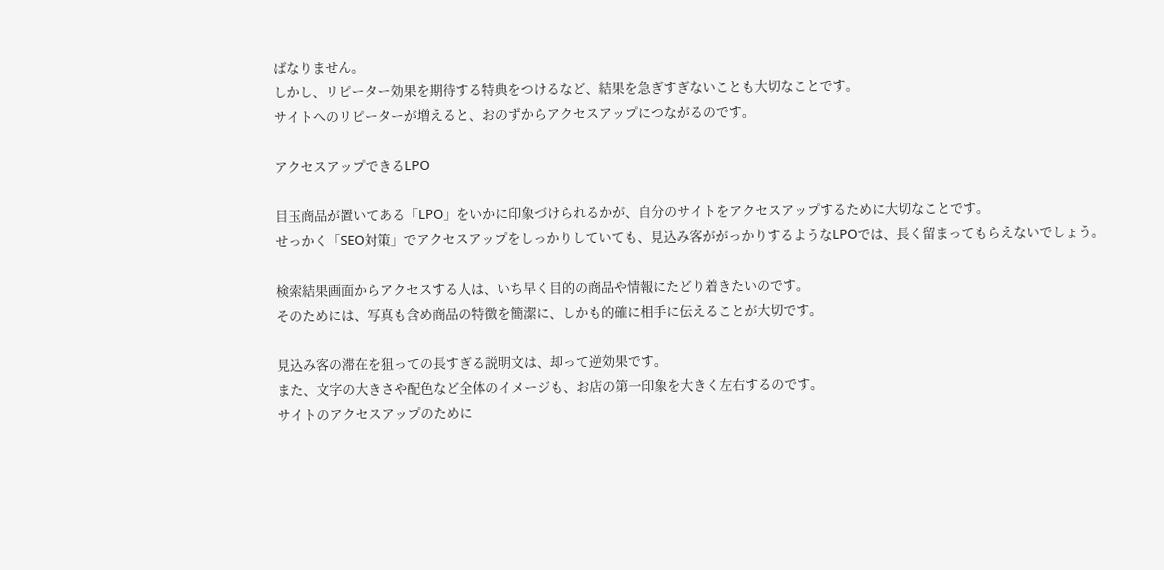ばなりません。
しかし、リピーター効果を期待する特典をつけるなど、結果を急ぎすぎないことも大切なことです。
サイトへのリピーターが増えると、おのずからアクセスアップにつながるのです。

アクセスアップできるLPO

目玉商品が置いてある「LPO」をいかに印象づけられるかが、自分のサイトをアクセスアップするために大切なことです。
せっかく「SEO対策」でアクセスアップをしっかりしていても、見込み客ががっかりするようなLPOでは、長く留まってもらえないでしょう。

検索結果画面からアクセスする人は、いち早く目的の商品や情報にたどり着きたいのです。
そのためには、写真も含め商品の特徴を簡潔に、しかも的確に相手に伝えることが大切です。

見込み客の滞在を狙っての長すぎる説明文は、却って逆効果です。
また、文字の大きさや配色など全体のイメージも、お店の第一印象を大きく左右するのです。
サイトのアクセスアップのために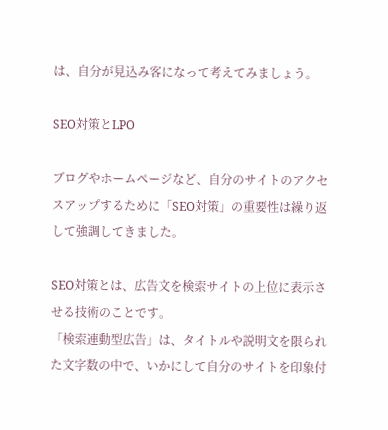は、自分が見込み客になって考えてみましょう。

SEO対策とLPO

ブログやホームページなど、自分のサイトのアクセスアップするために「SEO対策」の重要性は繰り返して強調してきました。

SEO対策とは、広告文を検索サイトの上位に表示させる技術のことです。
「検索連動型広告」は、タイトルや説明文を限られた文字数の中で、いかにして自分のサイトを印象付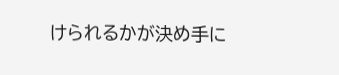けられるかが決め手に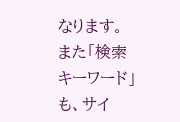なります。
また「検索キーワード」も、サイ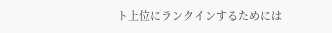ト上位にランクインするためには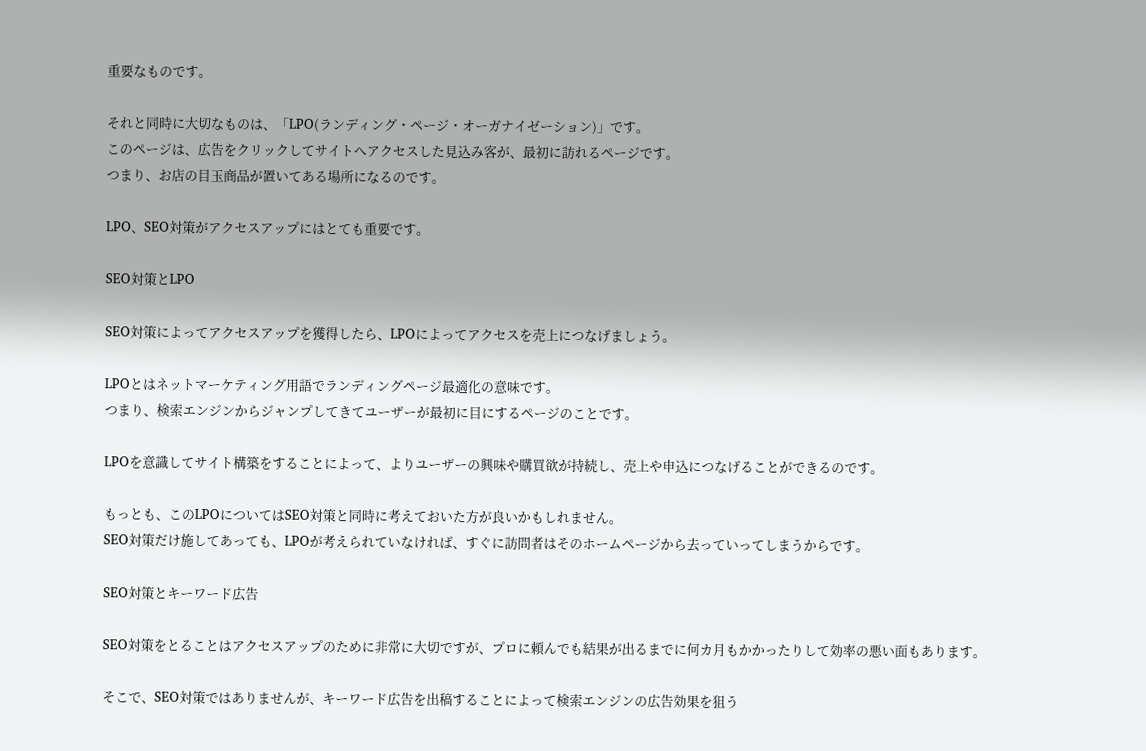重要なものです。

それと同時に大切なものは、「LPO(ランディング・ページ・オーガナイゼーション)」です。
このページは、広告をクリックしてサイトへアクセスした見込み客が、最初に訪れるページです。
つまり、お店の目玉商品が置いてある場所になるのです。

LPO、SEO対策がアクセスアップにはとても重要です。

SEO対策とLPO

SEO対策によってアクセスアップを獲得したら、LPOによってアクセスを売上につなげましょう。

LPOとはネットマーケティング用語でランディングページ最適化の意味です。
つまり、検索エンジンからジャンプしてきてユーザーが最初に目にするページのことです。

LPOを意識してサイト構築をすることによって、よりユーザーの興味や購買欲が持続し、売上や申込につなげることができるのです。

もっとも、このLPOについてはSEO対策と同時に考えておいた方が良いかもしれません。
SEO対策だけ施してあっても、LPOが考えられていなければ、すぐに訪問者はそのホームページから去っていってしまうからです。

SEO対策とキーワード広告

SEO対策をとることはアクセスアップのために非常に大切ですが、プロに頼んでも結果が出るまでに何カ月もかかったりして効率の悪い面もあります。

そこで、SEO対策ではありませんが、キーワード広告を出稿することによって検索エンジンの広告効果を狙う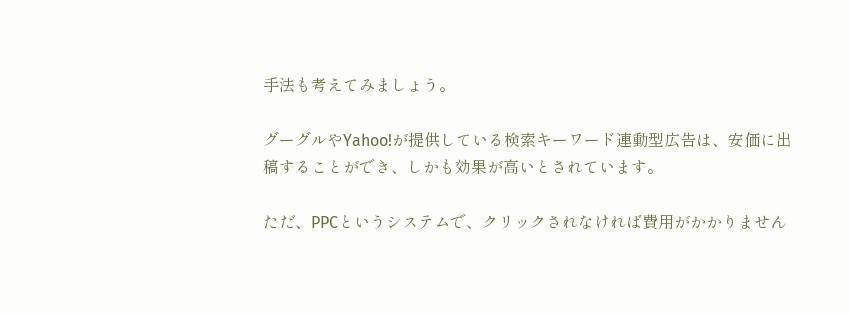手法も考えてみましょう。

グーグルやYahoo!が提供している検索キーワード連動型広告は、安価に出稿することができ、しかも効果が高いとされています。

ただ、PPCというシステムで、クリックされなければ費用がかかりません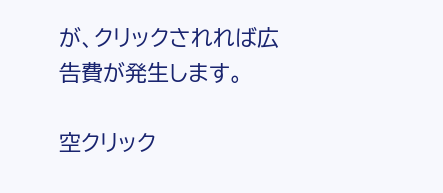が、クリックされれば広告費が発生します。

空クリック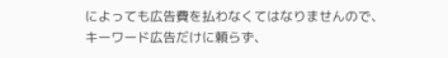によっても広告費を払わなくてはなりませんので、キーワード広告だけに頼らず、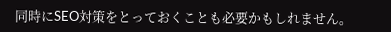同時にSEO対策をとっておくことも必要かもしれません。